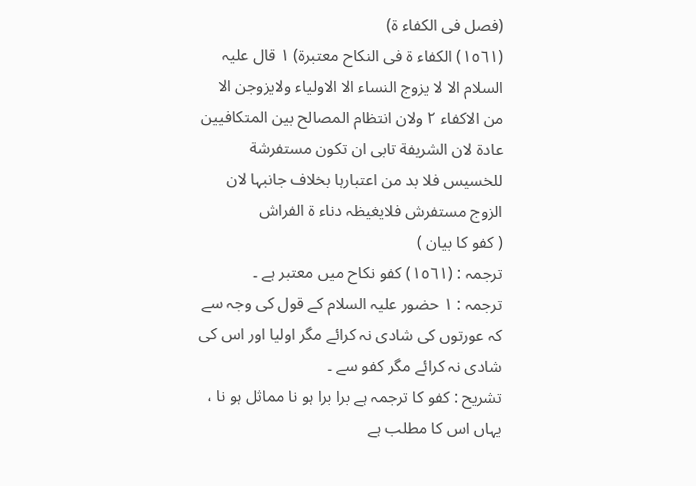(فصل فی الکفاء ة)
(١٥٦١) الکفاء ة فی النکاح معتبرة) ١ قال علیہ السلام الا لا یزوج النساء الا الاولیاء ولایزوجن الا من الاکفاء ٢ ولان انتظام المصالح بین المتکافیین عادة لان الشریفة تابی ان تکون مستفرشة للخسیس فلا بد من اعتبارہا بخلاف جانبہا لان الزوج مستفرش فلایغیظہ دناء ة الفراش
( کفو کا بیان )
ترجمہ : (١٥٦١) کفو نکاح میں معتبر ہے ۔
ترجمہ : ١ حضور علیہ السلام کے قول کی وجہ سے کہ عورتوں کی شادی نہ کرائے مگر اولیا اور اس کی شادی نہ کرائے مگر کفو سے ۔
تشریح : کفو کا ترجمہ ہے برا برا ہو نا مماثل ہو نا ، یہاں اس کا مطلب ہے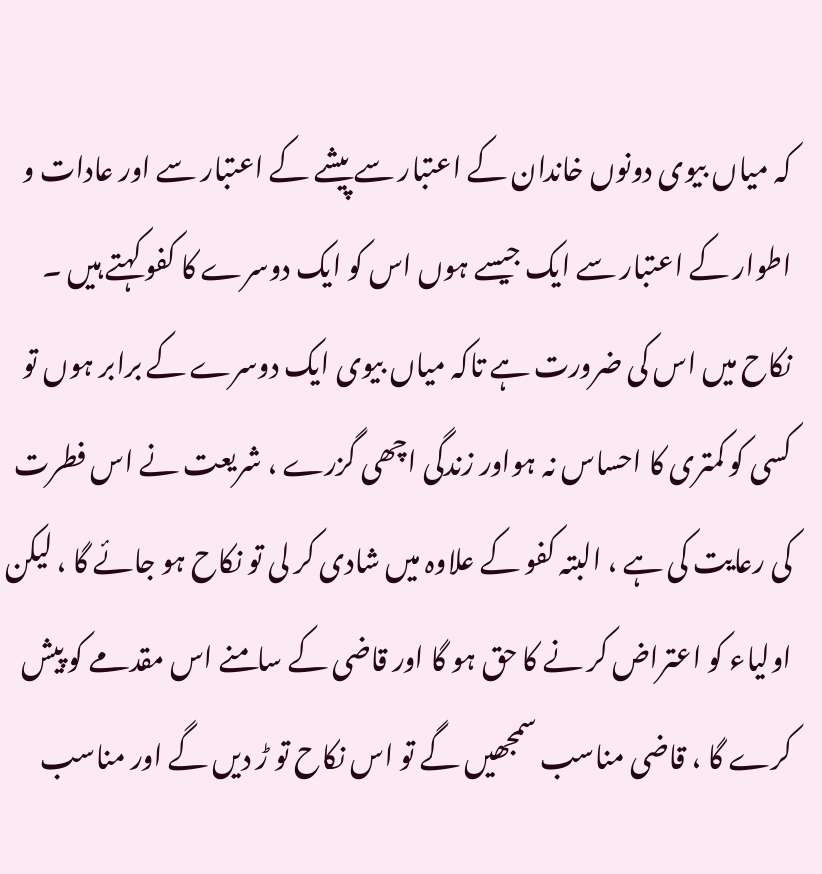کہ میاں بیوی دونوں خاندان کے اعتبار سے پیشے کے اعتبار سے اور عادات و اطوار کے اعتبار سے ایک جیسے ہوں اس کو ایک دوسرے کا کفو کہتے ہیں ۔ نکاح میں اس کی ضرورت ہے تاکہ میاں بیوی ایک دوسرے کے برابر ہوں تو کسی کو کمتری کا احساس نہ ہواور زندگی اچھی گزرے ، شریعت نے اس فطرت کی رعایت کی ہے ، البتہ کفو کے علاوہ میں شادی کر لی تو نکاح ہو جائے گا ، لیکن اولیاء کو اعتراض کر نے کا حق ہو گا اور قاضی کے سامنے اس مقدمے کو پیش کرے گا ، قاضی مناسب سمجھیں گے تو اس نکاح تو ڑ دیں گے اور مناسب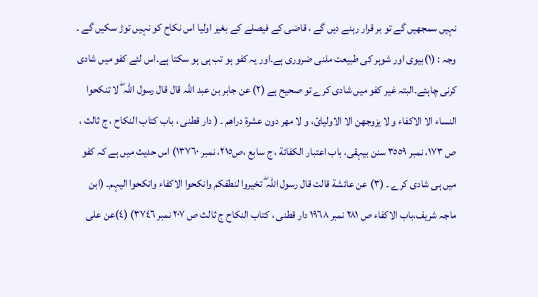نہیں سمجھیں گے تو بر قرار رہنے دیں گے ، قاضی کے فیصلے کے بغیر اولیا اس نکاح کو نہیں توڑ سکیں گے ۔
وجہ : (١)بیوی اور شوہر کی طبیعت ملنی ضروری ہے۔اور یہ کفو ہو تب ہی ہو سکتا ہے۔اس لئے کفو میں شادی کرنی چاہئے۔البتہ غیر کفو میں شادی کرے تو صحیح ہے (٢) عن جابر بن عبد اللہ قال قال رسول اللہ ۖ لا تنکحوا النساء الا الاکفاء و لا یزوجھن الا الاولیائ، و لا مھر دون عشرة دراھم ۔ ( دار قطنی ، باب کتاب النکاح ، ج ثالث ، ص ١٧٣، نمبر ٣٥٥٩ سنن بیہقی، باب اعتبار الکفائة ، ج سابع ،ص٢١٥، نمبر ١٣٧٦٠) اس حدیث میں ہے کہ کفو میں ہی شادی کرے ۔ (٣) عن عائشة قالت قال رسول اللہ ۖ تخیروا لنطفکم وانکحوا الاکفاء وانکحوا الیہم۔ (ابن ماجہ شریف،باب الاکفاء ص ٢٨١ نمبر ١٩٦٨ دار قطنی ، کتاب النکاح ج ثالث ص ٢٠٧ نمبر ٣٧٤٦) (٤)عن علی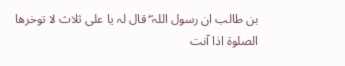بن طالب ان رسول اللہ ۖ قال لہ یا علی ثلاث لا توخرھا الصلوة اذا آنت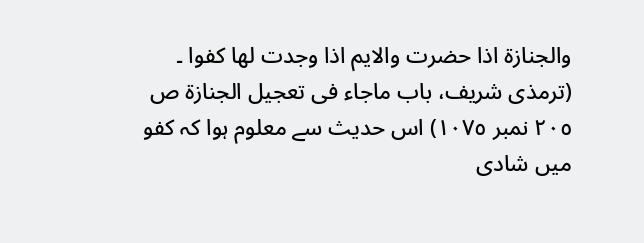والجنازة اذا حضرت والایم اذا وجدت لھا کفوا ۔ (ترمذی شریف، باب ماجاء فی تعجیل الجنازة ص ٢٠٥ نمبر ١٠٧٥) اس حدیث سے معلوم ہوا کہ کفو میں شادی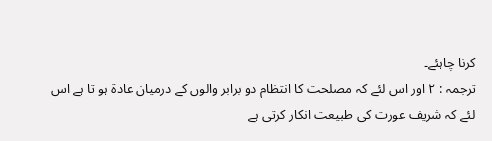کرنا چاہئے۔
ترجمہ : ٢ اور اس لئے کہ مصلحت کا انتظام دو برابر والوں کے درمیان عادة ہو تا ہے اس لئے کہ شریف عورت کی طبیعت انکار کرتی ہے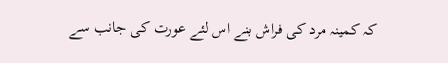کہ کمینہ مرد کی فراش بنے اس لئے عورت کی جانب سے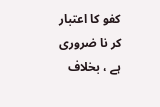کفو کا اعتبار کر نا ضروری ہے ، بخلاف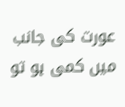عورت کی جانب میں کمی ہو تو